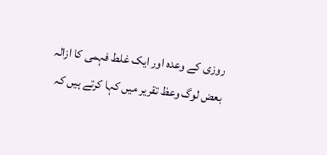روزی کے وعدہ اور ایک غلط فہمی کا ازالہ
بعض لوگ وعظ تقریر میں کہا کرتے ہیں کہ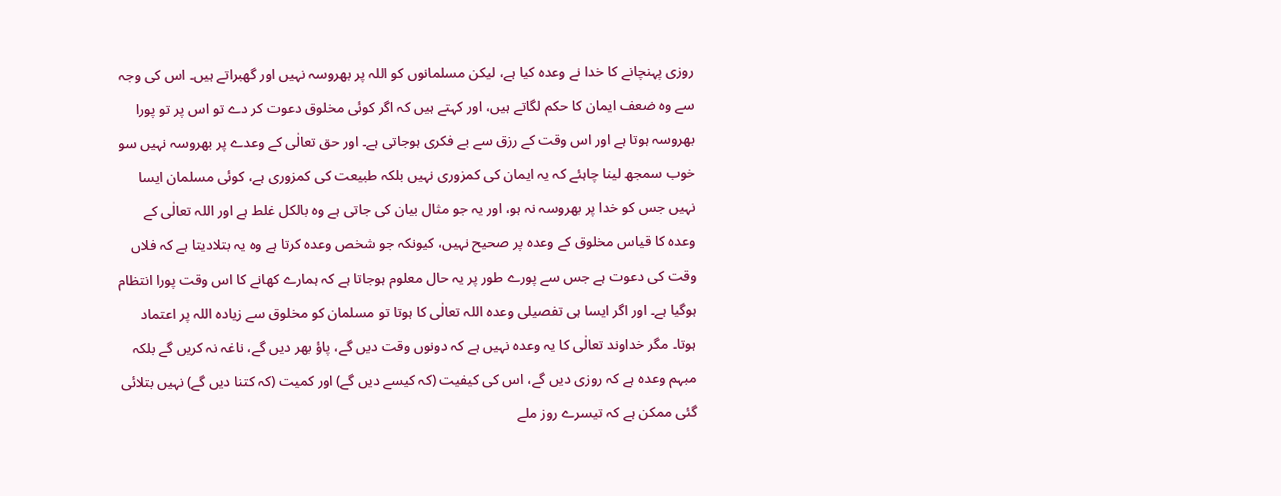روزی پہنچانے کا خدا نے وعدہ کیا ہے، لیکن مسلمانوں کو اللہ پر بھروسہ نہیں اور گھبراتے ہیں۔ اس کی وجہ سے وہ ضعف ایمان کا حکم لگاتے ہیں، اور کہتے ہیں کہ اگر کوئی مخلوق دعوت کر دے تو اس پر تو پورا بھروسہ ہوتا ہے اور اس وقت کے رزق سے بے فکری ہوجاتی ہے۔ اور حق تعالٰی کے وعدے پر بھروسہ نہیں سو خوب سمجھ لینا چاہئے کہ یہ ایمان کی کمزوری نہیں بلکہ طبیعت کی کمزوری ہے، کوئی مسلمان ایسا نہیں جس کو خدا پر بھروسہ نہ ہو، اور یہ جو مثال بیان کی جاتی ہے وہ بالکل غلط ہے اور اللہ تعالٰی کے وعدہ کا قیاس مخلوق کے وعدہ پر صحیح نہیں، کیونکہ جو شخص وعدہ کرتا ہے وہ یہ بتلادیتا ہے کہ فلاں وقت کی دعوت ہے جس سے پورے طور پر یہ حال معلوم ہوجاتا ہے کہ ہمارے کھانے کا اس وقت پورا انتظام ہوگیا ہے۔ اور اگر ایسا ہی تفصیلی وعدہ اللہ تعالٰی کا ہوتا تو مسلمان کو مخلوق سے زیادہ اللہ پر اعتماد ہوتا۔ مگر خداوند تعالٰی کا یہ وعدہ نہیں ہے کہ دونوں وقت دیں گے، پاؤ بھر دیں گے، ناغہ نہ کریں گے بلکہ مبہم وعدہ ہے کہ روزی دیں گے، اس کی کیفیت (کہ کیسے دیں گے) اور کمیت (کہ کتنا دیں گے) نہیں بتلائی گئی ممکن ہے کہ تیسرے روز ملے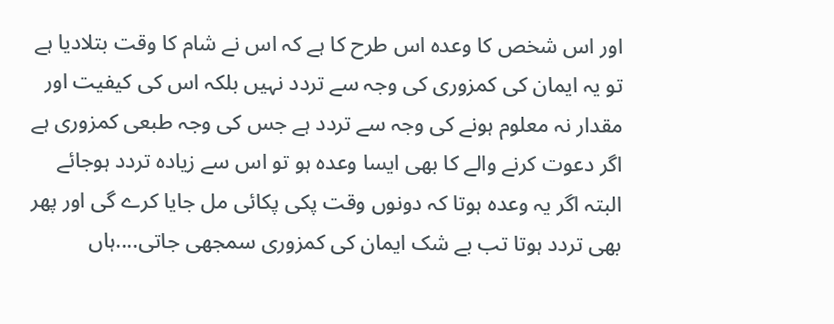اور اس شخص کا وعدہ اس طرح کا ہے کہ اس نے شام کا وقت بتلادیا ہے تو یہ ایمان کی کمزوری کی وجہ سے تردد نہیں بلکہ اس کی کیفیت اور مقدار نہ معلوم ہونے کی وجہ سے تردد ہے جس کی وجہ طبعی کمزوری ہے اگر دعوت کرنے والے کا بھی ایسا وعدہ ہو تو اس سے زیادہ تردد ہوجائے البتہ اگر یہ وعدہ ہوتا کہ دونوں وقت پکی پکائی مل جایا کرے گی اور پھر بھی تردد ہوتا تب بے شک ایمان کی کمزوری سمجھی جاتی....ہاں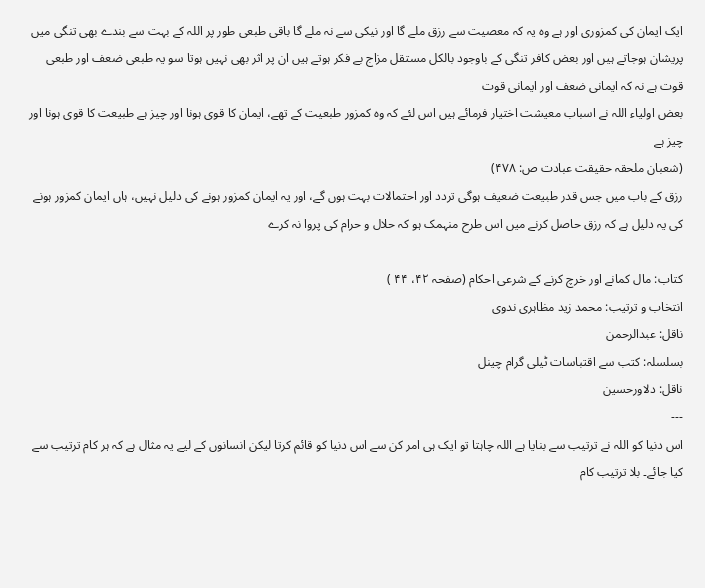ایک ایمان کی کمزوری اور ہے وہ یہ کہ معصیت سے رزق ملے گا اور نیکی سے نہ ملے گا باقی طبعی طور پر اللہ کے بہت سے بندے بھی تنگی میں پریشان ہوجاتے ہیں اور بعض کافر تنگی کے باوجود بالکل مستقل مزاج بے فکر ہوتے ہیں ان پر اثر بھی نہیں ہوتا سو یہ طبعی ضعف اور طبعی قوت ہے نہ کہ ایمانی ضعف اور ایمانی قوت
بعض اولیاء اللہ نے اسباب معیشت اختیار فرمائے ہیں اس لئے کہ وہ کمزور طبعیت کے تھے، ایمان کا قوی ہونا اور چیز ہے طبیعت کا قوی ہونا اور چیز ہے
(شعبان ملحقہ حقیقت عبادت ص: ۴۷۸)
رزق کے باب میں جس قدر طبیعت ضعیف ہوگی تردد اور احتمالات بہت ہوں گے، اور یہ ایمان کمزور ہونے کی دلیل نہیں، ہاں ایمان کمزور ہونے کی یہ دلیل ہے کہ رزق حاصل کرنے میں اس طرح منہمک ہو کہ حلال و حرام کی پروا نہ کرے

کتاب: مال کمانے اور خرچ کرنے کے شرعی احکام (صفحہ ۴۲، ۴۴ )
انتخاب و ترتیب: محمد زید مظاہری ندوی
ناقل: عبدالرحمن
بسلسلہ: کتب سے اقتباسات ٹیلی گرام چینل
ناقل: دلاورحسین
---
اس دنیا کو اللہ نے ترتیب سے بنایا ہے اللہ چاہتا تو ایک ہی امر کن سے اس دنیا کو قائم کرتا لیکن انسانوں کے لیے یہ مثال ہے کہ ہر کام ترتیب سے کیا جائے۔ بلا ترتیب کام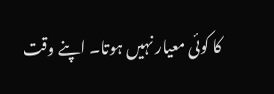کا کوئی معیار نہیں ہوتا۔ اپنے وقت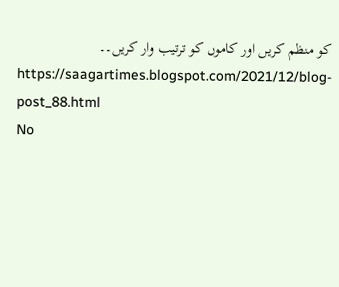کو منظم کریں اور کاموں کو ترتیب وار کریں۔۔
https://saagartimes.blogspot.com/2021/12/blog-post_88.html
No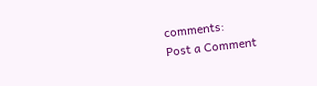comments:
Post a Comment